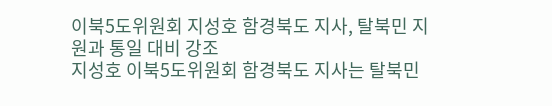이북5도위원회 지성호 함경북도 지사, 탈북민 지원과 통일 대비 강조
지성호 이북5도위원회 함경북도 지사는 탈북민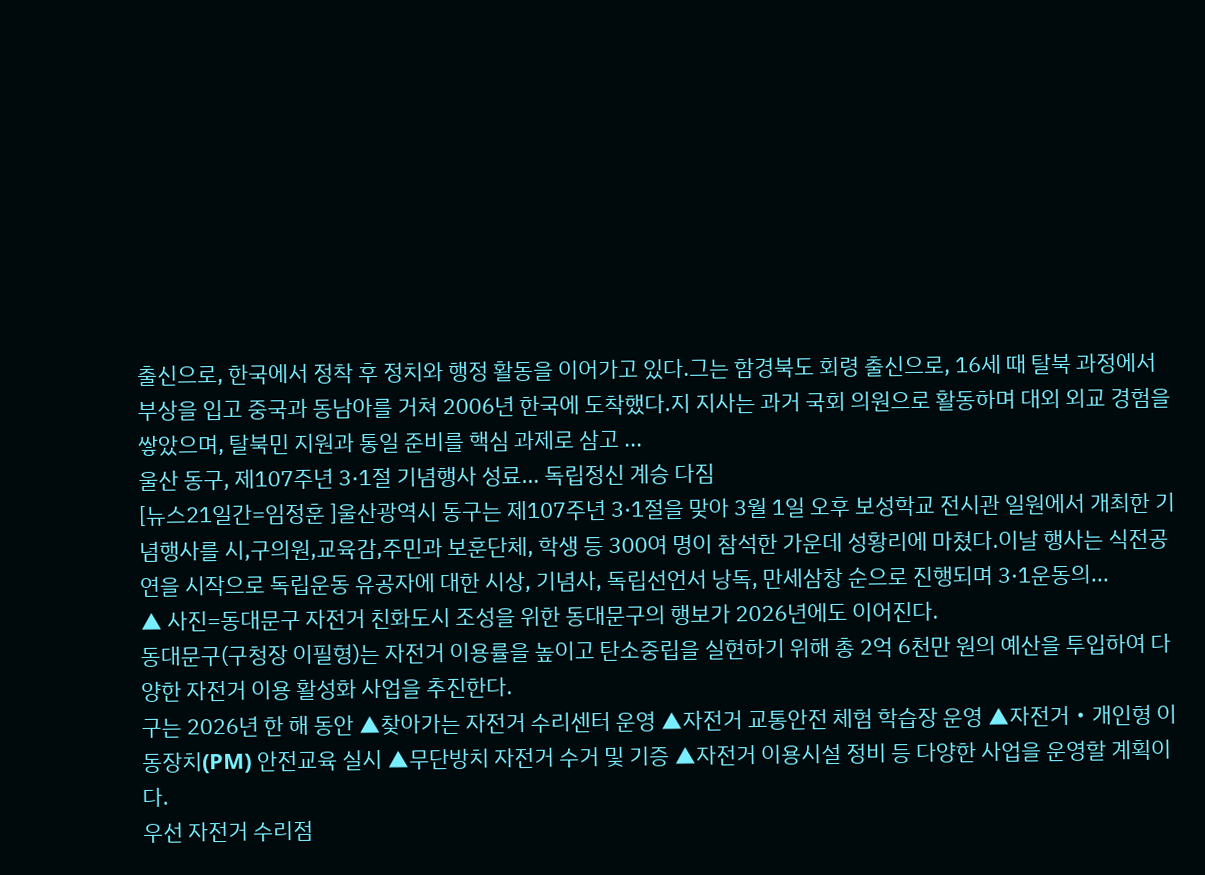출신으로, 한국에서 정착 후 정치와 행정 활동을 이어가고 있다.그는 함경북도 회령 출신으로, 16세 때 탈북 과정에서 부상을 입고 중국과 동남아를 거쳐 2006년 한국에 도착했다.지 지사는 과거 국회 의원으로 활동하며 대외 외교 경험을 쌓았으며, 탈북민 지원과 통일 준비를 핵심 과제로 삼고 ...
울산 동구, 제107주년 3·1절 기념행사 성료… 독립정신 계승 다짐
[뉴스21일간=임정훈 ]울산광역시 동구는 제107주년 3·1절을 맞아 3월 1일 오후 보성학교 전시관 일원에서 개최한 기념행사를 시,구의원,교육감,주민과 보훈단체, 학생 등 300여 명이 참석한 가운데 성황리에 마쳤다.이날 행사는 식전공연을 시작으로 독립운동 유공자에 대한 시상, 기념사, 독립선언서 낭독, 만세삼창 순으로 진행되며 3·1운동의...
▲ 사진=동대문구 자전거 친화도시 조성을 위한 동대문구의 행보가 2026년에도 이어진다.
동대문구(구청장 이필형)는 자전거 이용률을 높이고 탄소중립을 실현하기 위해 총 2억 6천만 원의 예산을 투입하여 다양한 자전거 이용 활성화 사업을 추진한다.
구는 2026년 한 해 동안 ▲찾아가는 자전거 수리센터 운영 ▲자전거 교통안전 체험 학습장 운영 ▲자전거‧개인형 이동장치(PM) 안전교육 실시 ▲무단방치 자전거 수거 및 기증 ▲자전거 이용시설 정비 등 다양한 사업을 운영할 계획이다.
우선 자전거 수리점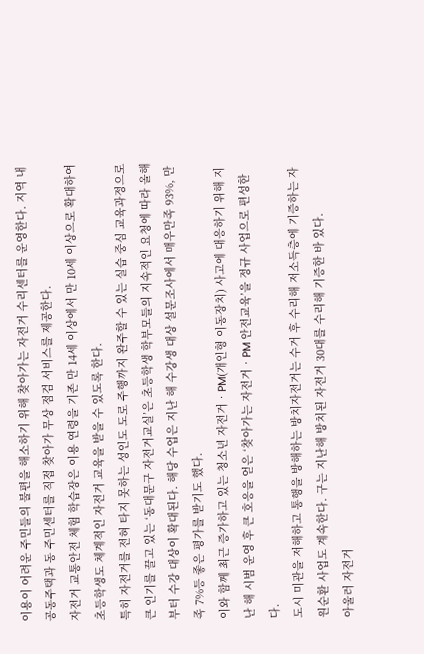이용이 어려운 주민들의 불편을 해소하기 위해 찾아가는 자전거 수리센터를 운영한다. 지역 내 공동주택과 동 주민센터를 직접 찾아가 무상 점검 서비스를 제공한다.
자전거 교통안전 체험 학습장은 이용 연령을 기존 만 14세 이상에서 만 10세 이상으로 확대하여 초등학생도 체계적인 자전거 교육을 받을 수 있도록 한다.
특히 자전거를 전혀 타지 못하는 성인도 도로 주행까지 완주할 수 있는 실습 중심 교육과정으로 큰 인기를 끌고 있는 ‘동대문구 자전거교실’은 초등학생 학부모들의 지속적인 요청에 따라 올해부터 수강 대상이 확대된다. 해당 수업은 지난 해 수강생 대상 설문조사에서 매우만족 93%, 만족 7%등 좋은 평가를 받기도 했다.
이와 함께 최근 증가하고 있는 청소년 자전거‧PM(개인형 이동장치) 사고에 대응하기 위해 지난 해 시범 운영 후 큰 호응을 얻은 ‘찾아가는 자전거‧PM 안전교육’을 정규 사업으로 편성한다.
도시 미관을 저해하고 통행을 방해하는 방치자전거는 수거 후 수리해 저소득층에 기증하는 자원순환 사업도 계속한다. 구는 지난해 방치된 자전거 30대를 수리해 기증한 바 있다.
아울러 자전거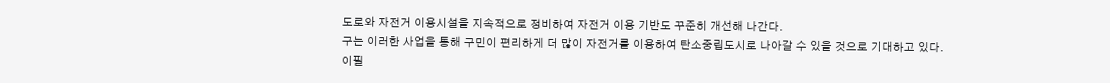도로와 자전거 이용시설을 지속적으로 정비하여 자전거 이용 기반도 꾸준히 개선해 나간다.
구는 이러한 사업을 통해 구민이 편리하게 더 많이 자전거를 이용하여 탄소중립도시로 나아갈 수 있을 것으로 기대하고 있다.
이필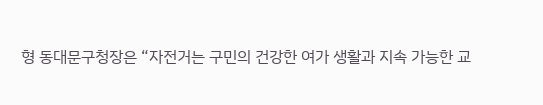형 동대문구청장은 “자전거는 구민의 건강한 여가 생활과 지속 가능한 교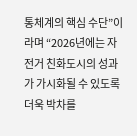통체계의 핵심 수단”이라며 “2026년에는 자전거 친화도시의 성과가 가시화될 수 있도록 더욱 박차를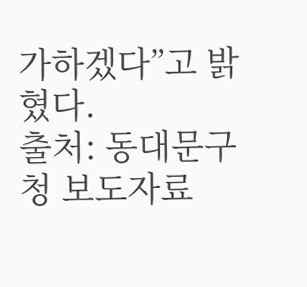가하겠다”고 밝혔다.
출처: 동대문구청 보도자료